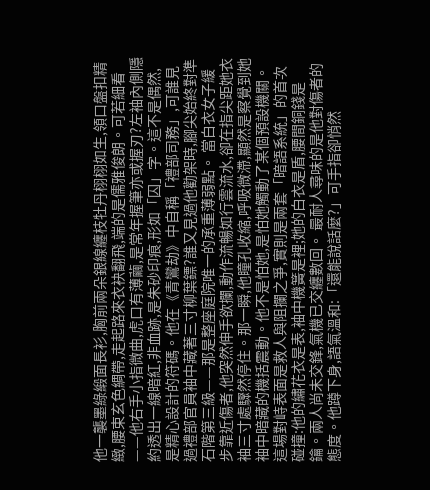他一襲墨綠緞面長衫,胸前兩朵銀線纏枝牡丹栩栩如生,領口盤扣精緻,腰束玄色綢帶,走起路來衣袂翻飛,端的是儒雅俊朗。可若細看——他右手小指微曲,虎口有薄繭,是常年握筆亦或握刃?左袖內側隱約透出一線暗紅,非血跡,是朱砂印痕,形如「囚」字。這不是偶然,是精心設計的符碼。他在《青鸞劫》中自稱「禮部司務」,可誰見過禮部官員袖中藏著三寸柳葉鏢?誰又見過他勸架時,腳尖始終對準石階第三級——那是整座庭院唯一的承重薄弱點。 當白衣女子緩步靠近傷者,他突然伸手欲攔,動作流暢如行雲流水,卻在指尖距她衣袖三寸處驟然停住。那一瞬,他瞳孔收縮,呼吸微滯,顯然是察覺到她袖中暗藏的機括震動。他不是怕她,是怕她觸動了某個預設機關。這場對峙表面是救人與阻攔之爭,實則是兩套「暗語系統」的首次碰撞:他的繡花衣是表,袖中機簧是裡;她的白衣是盾,腰間銅錢是鑰。兩人尚未交鋒,氣機已交纏數回。 最耐人尋味的是他對傷者的態度。他蹲下身,語氣溫和:「還能說話麼?」可手指卻悄然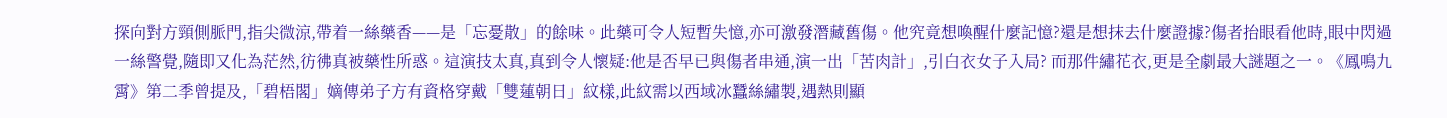探向對方頸側脈門,指尖微涼,帶着一絲藥香——是「忘憂散」的餘味。此藥可令人短暫失憶,亦可激發潛藏舊傷。他究竟想喚醒什麼記憶?還是想抹去什麼證據?傷者抬眼看他時,眼中閃過一絲警覺,隨即又化為茫然,彷彿真被藥性所惑。這演技太真,真到令人懷疑:他是否早已與傷者串通,演一出「苦肉計」,引白衣女子入局? 而那件繡花衣,更是全劇最大謎題之一。《鳳鳴九霄》第二季曾提及,「碧梧閣」嫡傳弟子方有資格穿戴「雙蓮朝日」紋樣,此紋需以西域冰蠶絲繡製,遇熱則顯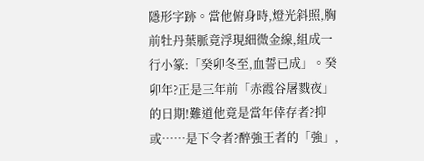隱形字跡。當他俯身時,燈光斜照,胸前牡丹葉脈竟浮現細微金線,組成一行小篆:「癸卯冬至,血誓已成」。癸卯年?正是三年前「赤霞谷屠戮夜」的日期!難道他竟是當年倖存者?抑或……是下令者?醉強王者的「強」,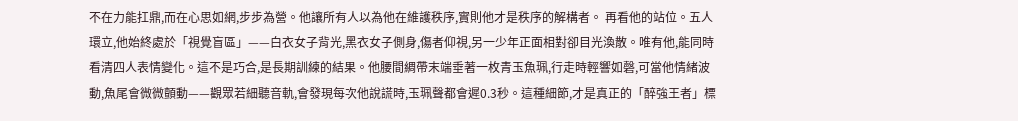不在力能扛鼎,而在心思如網,步步為營。他讓所有人以為他在維護秩序,實則他才是秩序的解構者。 再看他的站位。五人環立,他始終處於「視覺盲區」——白衣女子背光,黑衣女子側身,傷者仰視,另一少年正面相對卻目光渙散。唯有他,能同時看清四人表情變化。這不是巧合,是長期訓練的結果。他腰間綢帶末端垂著一枚青玉魚珮,行走時輕響如磬,可當他情緒波動,魚尾會微微顫動——觀眾若細聽音軌,會發現每次他說謊時,玉珮聲都會遲0.3秒。這種細節,才是真正的「醉強王者」標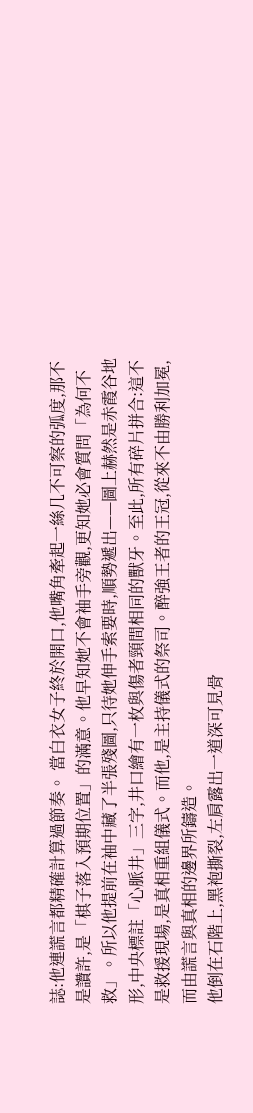誌:他連謊言都精確計算過節奏。 當白衣女子終於開口,他嘴角牽起一絲几不可察的弧度,那不是讚許,是「棋子落入預期位置」的滿意。他早知她不會袖手旁觀,更知她必會質問「為何不救」。所以他提前在袖中藏了半張殘圖,只待她伸手索要時,順勢遞出——圖上赫然是赤霞谷地形,中央標註「心脈井」三字,井口繪有一枚與傷者頸間相同的獸牙。至此,所有碎片拼合:這不是救援現場,是真相重組儀式。而他,是主持儀式的祭司。醉強王者的王冠,從來不由勝利加冕,而由謊言與真相的邊界所鑄造。
他倒在石階上,黑袍撕裂,左肩露出一道深可見骨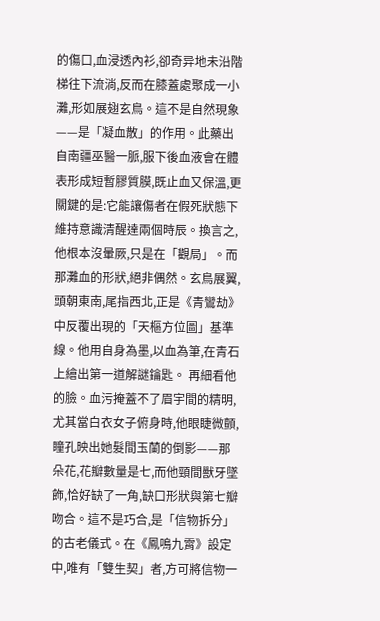的傷口,血浸透內衫,卻奇异地未沿階梯往下流淌,反而在膝蓋處聚成一小灘,形如展翅玄鳥。這不是自然現象——是「凝血散」的作用。此藥出自南疆巫醫一脈,服下後血液會在體表形成短暫膠質膜,既止血又保溫,更關鍵的是:它能讓傷者在假死狀態下維持意識清醒達兩個時辰。換言之,他根本沒暈厥,只是在「觀局」。而那灘血的形狀,絕非偶然。玄鳥展翼,頭朝東南,尾指西北,正是《青鸞劫》中反覆出現的「天樞方位圖」基準線。他用自身為墨,以血為筆,在青石上繪出第一道解謎鑰匙。 再細看他的臉。血污掩蓋不了眉宇間的精明,尤其當白衣女子俯身時,他眼睫微顫,瞳孔映出她髮間玉蘭的倒影——那朵花,花瓣數量是七,而他頸間獸牙墜飾,恰好缺了一角,缺口形狀與第七瓣吻合。這不是巧合,是「信物拆分」的古老儀式。在《鳳鳴九霄》設定中,唯有「雙生契」者,方可將信物一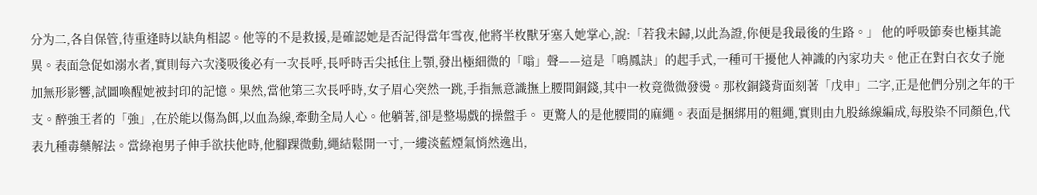分为二,各自保管,待重逢時以缺角相認。他等的不是救援,是確認她是否記得當年雪夜,他將半枚獸牙塞入她掌心,說:「若我未歸,以此為證,你便是我最後的生路。」 他的呼吸節奏也極其詭異。表面急促如溺水者,實則每六次淺吸後必有一次長呼,長呼時舌尖抵住上顎,發出極細微的「嗡」聲——這是「鳴鳳訣」的起手式,一種可干擾他人神識的內家功夫。他正在對白衣女子施加無形影響,試圖喚醒她被封印的記憶。果然,當他第三次長呼時,女子眉心突然一跳,手指無意識撫上腰間銅錢,其中一枚竟微微發燙。那枚銅錢背面刻著「戊申」二字,正是他們分別之年的干支。醉強王者的「強」,在於能以傷為餌,以血為線,牽動全局人心。他躺著,卻是整場戲的操盤手。 更驚人的是他腰間的麻繩。表面是捆綁用的粗繩,實則由九股絲線編成,每股染不同顏色,代表九種毒藥解法。當綠袍男子伸手欲扶他時,他腳踝微動,繩結鬆開一寸,一縷淡藍煙氣悄然逸出,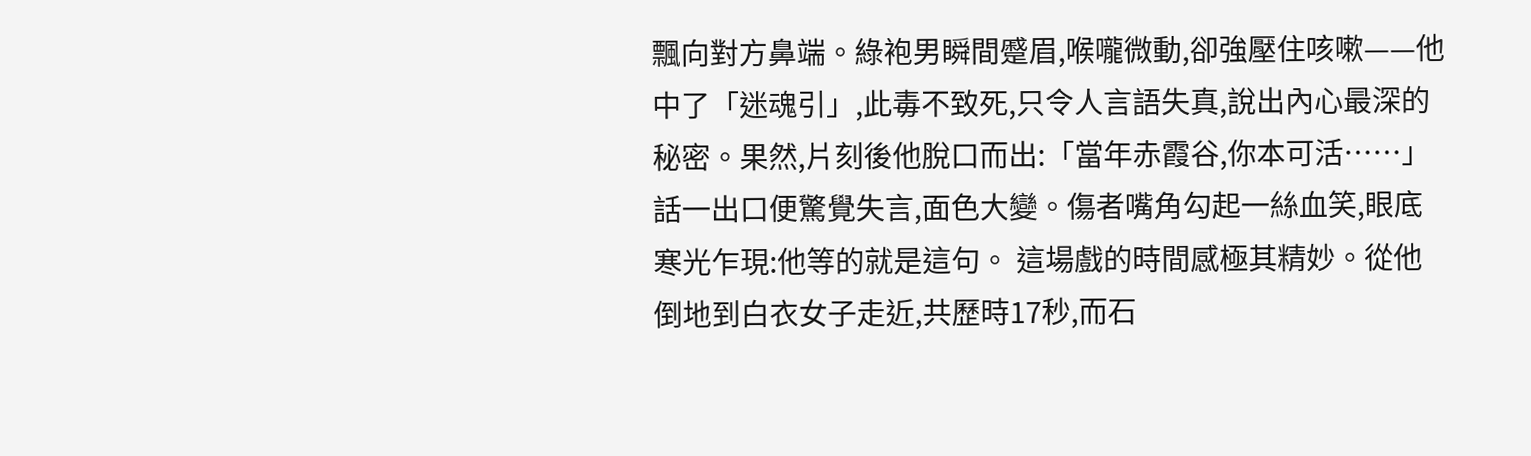飄向對方鼻端。綠袍男瞬間蹙眉,喉嚨微動,卻強壓住咳嗽——他中了「迷魂引」,此毒不致死,只令人言語失真,說出內心最深的秘密。果然,片刻後他脫口而出:「當年赤霞谷,你本可活……」話一出口便驚覺失言,面色大變。傷者嘴角勾起一絲血笑,眼底寒光乍現:他等的就是這句。 這場戲的時間感極其精妙。從他倒地到白衣女子走近,共歷時17秒,而石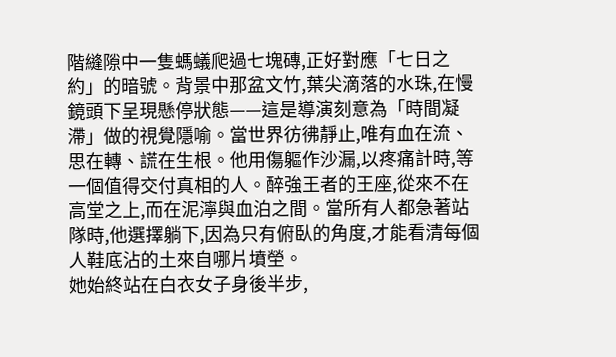階縫隙中一隻螞蟻爬過七塊磚,正好對應「七日之約」的暗號。背景中那盆文竹,葉尖滴落的水珠,在慢鏡頭下呈現懸停狀態——這是導演刻意為「時間凝滯」做的視覺隱喻。當世界彷彿靜止,唯有血在流、思在轉、謊在生根。他用傷軀作沙漏,以疼痛計時,等一個值得交付真相的人。醉強王者的王座,從來不在高堂之上,而在泥濘與血泊之間。當所有人都急著站隊時,他選擇躺下,因為只有俯臥的角度,才能看清每個人鞋底沾的土來自哪片墳塋。
她始終站在白衣女子身後半步,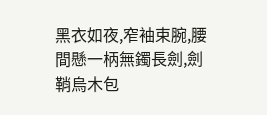黑衣如夜,窄袖束腕,腰間懸一柄無鐲長劍,劍鞘烏木包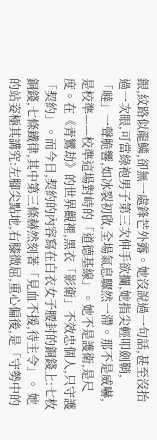銀,紋路似龍鱗,卻無一處鋒芒外露。她沒說過一句話,甚至沒抬過一次眼,可當綠袍男子第三次伸手欲攔,她指尖輕叩劍鞘,「噠」一聲脆響,如冰裂初啟,全場氣息驟然一滯。那不是威嚇,是校準——校準這場對峙的「道德基線」。她不是護衛,是尺度。在《青鸞劫》的世界觀裡,黑衣「影衛」不效忠個人,只守護「契約」。而今日,契約的內容寫在白衣女子腰封的銅錢上:七枚銅錢,七條鐵律,其中第三條赫然刻著「見血不援,待主令」。 她的站姿極其講究:左腳尖點地,右膝微屈,重心偏後,是「守勢中的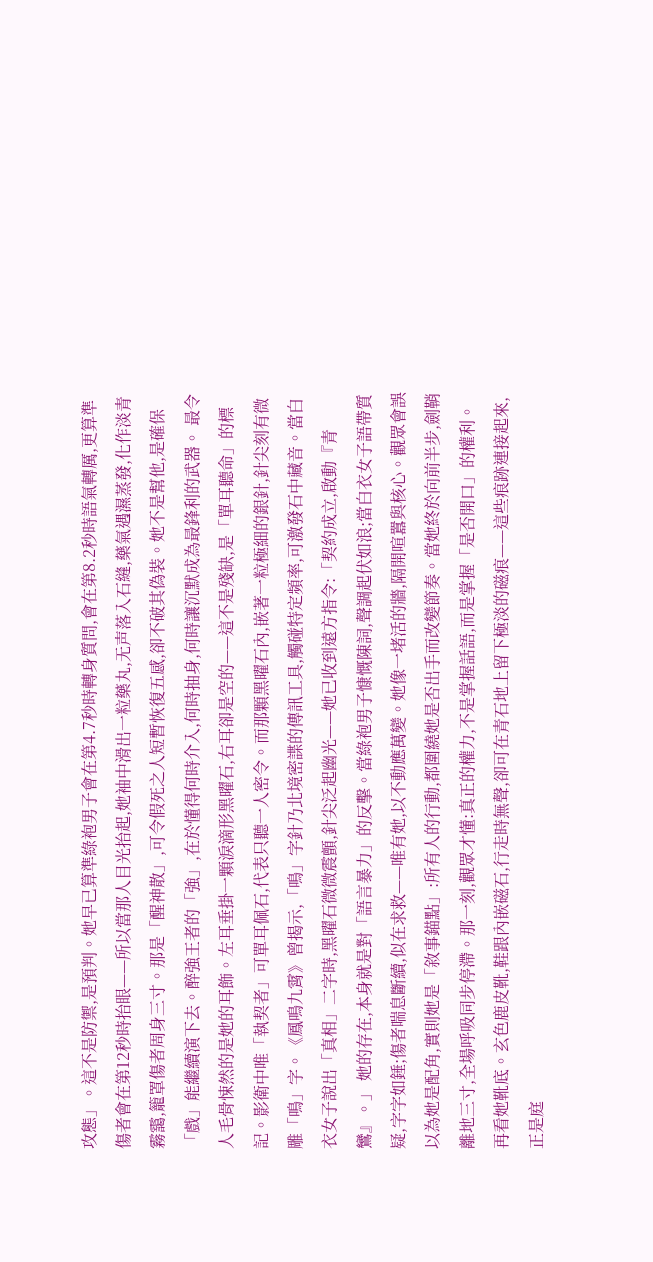攻態」。這不是防禦,是預判。她早已算準綠袍男子會在第4.7秒時轉身質問,會在第8.2秒時語氣轉厲,更算準傷者會在第12秒時抬眼——所以當那人目光抬起,她袖中滑出一粒藥丸,无声落入石縫,藥氣遇濕蒸發,化作淡青霧靄,籠罩傷者周身三寸。那是「醒神散」,可令假死之人短暫恢復五感,卻不破其偽裝。她不是幫他,是確保「戲」能繼續演下去。醉強王者的「強」,在於懂得何時介入,何時抽身,何時讓沉默成為最鋒利的武器。 最令人毛骨悚然的是她的耳飾。左耳垂掛一顆淚滴形黑曜石,右耳卻是空的——這不是殘缺,是「單耳聽命」的標記。影衛中唯「執契者」可單耳佩石,代表只聽一人密令。而那顆黑曜石內,嵌著一粒極細的銀針,針尖刻有微雕「鳴」字。《鳳鳴九霄》曾揭示,「鳴」字針乃北境密諜的傳訊工具,觸碰特定頻率,可激發石中藏音。當白衣女子說出「真相」二字時,黑曜石微微震顫,針尖泛起幽光——她已收到遠方指令:「契約成立,啟動『青鸞』。」 她的存在,本身就是對「語言暴力」的反擊。當綠袍男子慷慨陳詞,聲調起伏如浪;當白衣女子語帶質疑,字字如錘;傷者喘息斷續,似在求救——唯有她,以不動應萬變。她像一堵活的牆,隔開喧囂與核心。觀眾會誤以為她是配角,實則她是「敘事錨點」:所有人的行動,都圍繞她是否出手而改變節奏。當她終於向前半步,劍鞘離地三寸,全場呼吸同步停滯。那一刻,觀眾才懂:真正的權力,不是掌握話語,而是掌握「是否開口」的權利。 再看她靴底。玄色鹿皮靴,鞋跟內嵌磁石,行走時無聲,卻可在青石地上留下極淡的磁痕——這些痕跡連接起來,正是庭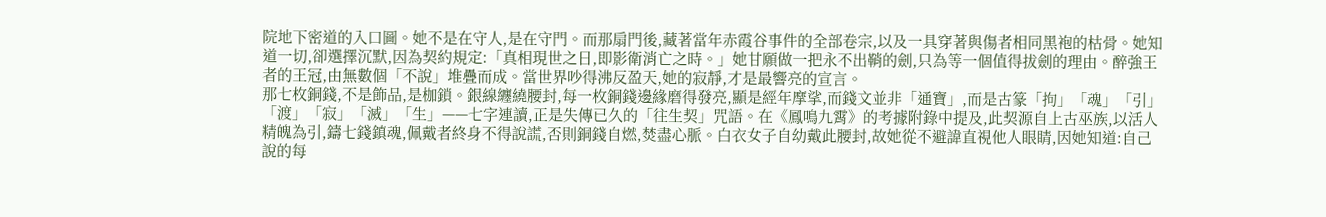院地下密道的入口圖。她不是在守人,是在守門。而那扇門後,藏著當年赤霞谷事件的全部卷宗,以及一具穿著與傷者相同黑袍的枯骨。她知道一切,卻選擇沉默,因為契約規定:「真相現世之日,即影衛消亡之時。」她甘願做一把永不出鞘的劍,只為等一個值得拔劍的理由。醉強王者的王冠,由無數個「不說」堆疊而成。當世界吵得沸反盈天,她的寂靜,才是最響亮的宣言。
那七枚銅錢,不是飾品,是枷鎖。銀線纏繞腰封,每一枚銅錢邊緣磨得發亮,顯是經年摩挲,而錢文並非「通寶」,而是古篆「拘」「魂」「引」「渡」「寂」「滅」「生」——七字連讀,正是失傳已久的「往生契」咒語。在《鳳鳴九霄》的考據附錄中提及,此契源自上古巫族,以活人精魄為引,鑄七錢鎮魂,佩戴者終身不得說謊,否則銅錢自燃,焚盡心脈。白衣女子自幼戴此腰封,故她從不避諱直視他人眼睛,因她知道:自己說的每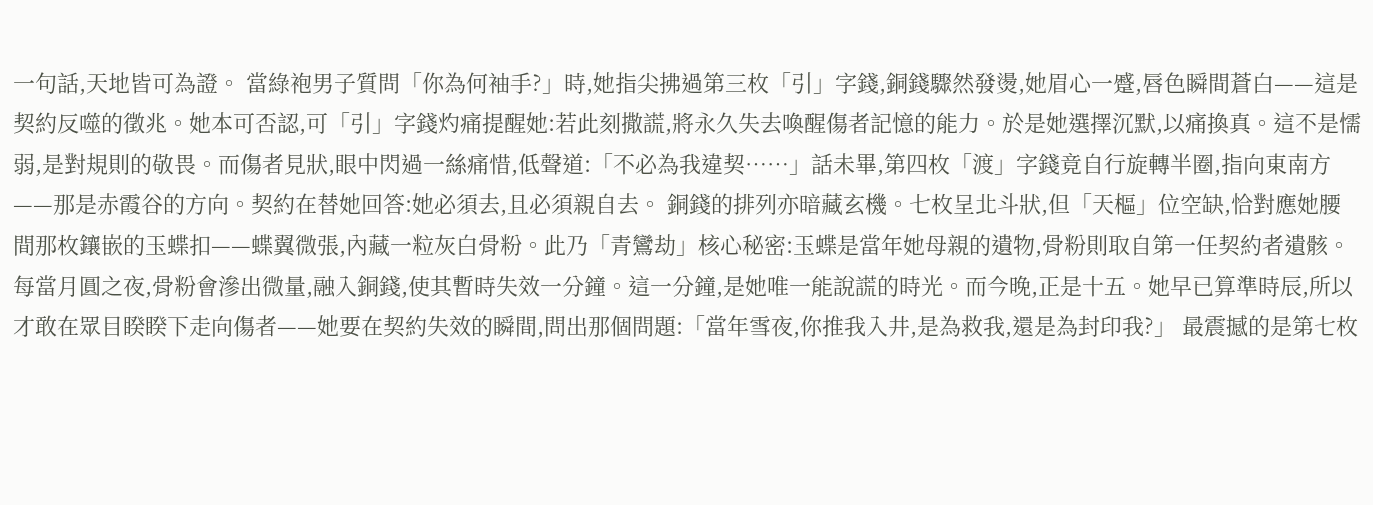一句話,天地皆可為證。 當綠袍男子質問「你為何袖手?」時,她指尖拂過第三枚「引」字錢,銅錢驟然發燙,她眉心一蹙,唇色瞬間蒼白——這是契約反噬的徵兆。她本可否認,可「引」字錢灼痛提醒她:若此刻撒謊,將永久失去喚醒傷者記憶的能力。於是她選擇沉默,以痛換真。這不是懦弱,是對規則的敬畏。而傷者見狀,眼中閃過一絲痛惜,低聲道:「不必為我違契……」話未畢,第四枚「渡」字錢竟自行旋轉半圈,指向東南方——那是赤霞谷的方向。契約在替她回答:她必須去,且必須親自去。 銅錢的排列亦暗藏玄機。七枚呈北斗狀,但「天樞」位空缺,恰對應她腰間那枚鑲嵌的玉蝶扣——蝶翼微張,內藏一粒灰白骨粉。此乃「青鸞劫」核心秘密:玉蝶是當年她母親的遺物,骨粉則取自第一任契約者遺骸。每當月圓之夜,骨粉會滲出微量,融入銅錢,使其暫時失效一分鐘。這一分鐘,是她唯一能說謊的時光。而今晚,正是十五。她早已算準時辰,所以才敢在眾目睽睽下走向傷者——她要在契約失效的瞬間,問出那個問題:「當年雪夜,你推我入井,是為救我,還是為封印我?」 最震撼的是第七枚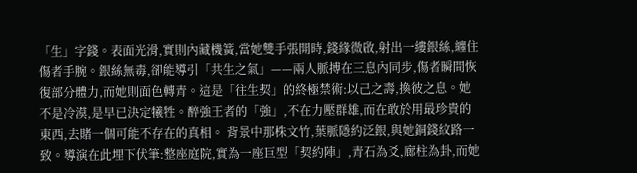「生」字錢。表面光滑,實則內藏機簧,當她雙手張開時,錢緣微啟,射出一縷銀絲,纏住傷者手腕。銀絲無毒,卻能導引「共生之氣」——兩人脈搏在三息內同步,傷者瞬間恢復部分體力,而她則面色轉青。這是「往生契」的終極禁術:以己之壽,換彼之息。她不是冷漠,是早已決定犧牲。醉強王者的「強」,不在力壓群雄,而在敢於用最珍貴的東西,去賭一個可能不存在的真相。 背景中那株文竹,葉脈隱約泛銀,與她銅錢紋路一致。導演在此埋下伏筆:整座庭院,實為一座巨型「契約陣」,青石為爻,廊柱為卦,而她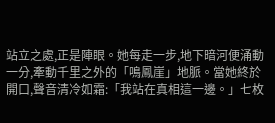站立之處,正是陣眼。她每走一步,地下暗河便涌動一分,牽動千里之外的「鳴鳳崖」地脈。當她終於開口,聲音清冷如霜:「我站在真相這一邊。」七枚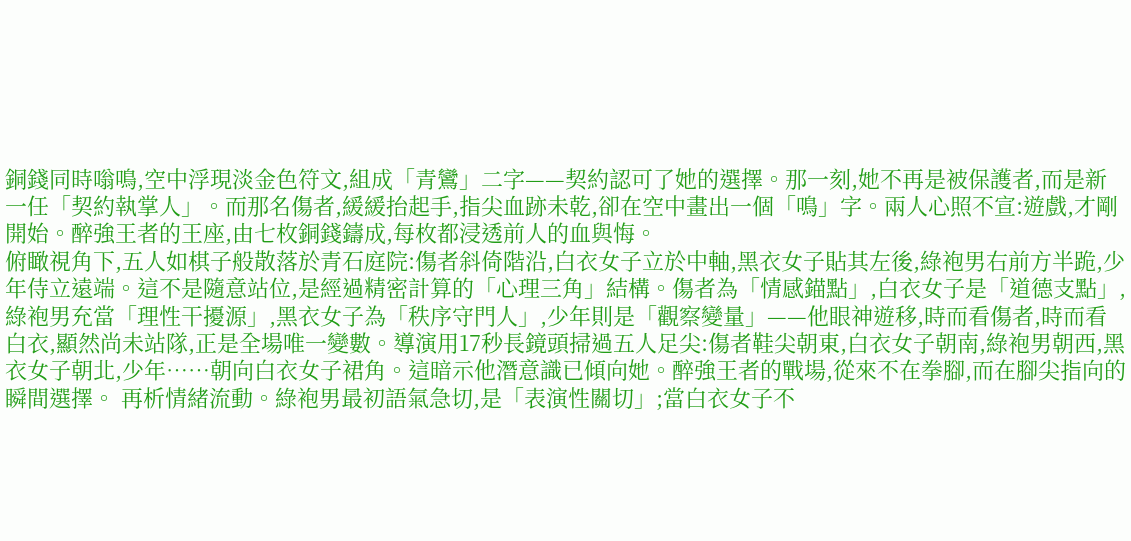銅錢同時嗡鳴,空中浮現淡金色符文,組成「青鸞」二字——契約認可了她的選擇。那一刻,她不再是被保護者,而是新一任「契約執掌人」。而那名傷者,緩緩抬起手,指尖血跡未乾,卻在空中畫出一個「鳴」字。兩人心照不宣:遊戲,才剛開始。醉強王者的王座,由七枚銅錢鑄成,每枚都浸透前人的血與悔。
俯瞰視角下,五人如棋子般散落於青石庭院:傷者斜倚階沿,白衣女子立於中軸,黑衣女子貼其左後,綠袍男右前方半跪,少年侍立遠端。這不是隨意站位,是經過精密計算的「心理三角」結構。傷者為「情感錨點」,白衣女子是「道德支點」,綠袍男充當「理性干擾源」,黑衣女子為「秩序守門人」,少年則是「觀察變量」——他眼神遊移,時而看傷者,時而看白衣,顯然尚未站隊,正是全場唯一變數。導演用17秒長鏡頭掃過五人足尖:傷者鞋尖朝東,白衣女子朝南,綠袍男朝西,黑衣女子朝北,少年……朝向白衣女子裙角。這暗示他潛意識已傾向她。醉強王者的戰場,從來不在拳腳,而在腳尖指向的瞬間選擇。 再析情緒流動。綠袍男最初語氣急切,是「表演性關切」;當白衣女子不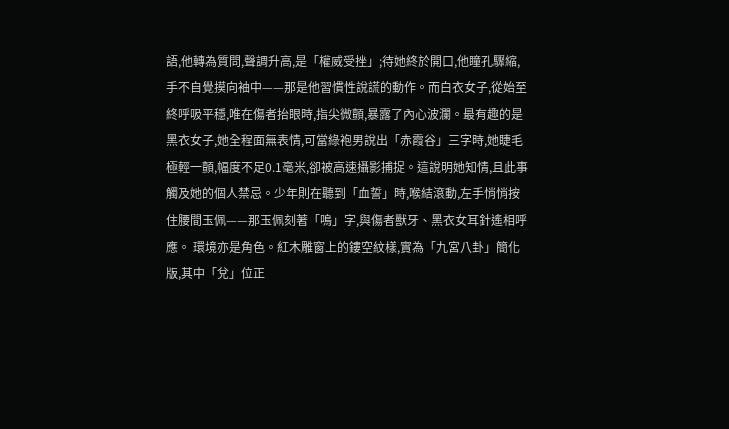語,他轉為質問,聲調升高,是「權威受挫」;待她終於開口,他瞳孔驟縮,手不自覺摸向袖中——那是他習慣性說謊的動作。而白衣女子,從始至終呼吸平穩,唯在傷者抬眼時,指尖微顫,暴露了內心波瀾。最有趣的是黑衣女子,她全程面無表情,可當綠袍男說出「赤霞谷」三字時,她睫毛極輕一顫,幅度不足0.1毫米,卻被高速攝影捕捉。這說明她知情,且此事觸及她的個人禁忌。少年則在聽到「血誓」時,喉結滾動,左手悄悄按住腰間玉佩——那玉佩刻著「鳴」字,與傷者獸牙、黑衣女耳針遙相呼應。 環境亦是角色。紅木雕窗上的鏤空紋樣,實為「九宮八卦」簡化版,其中「兌」位正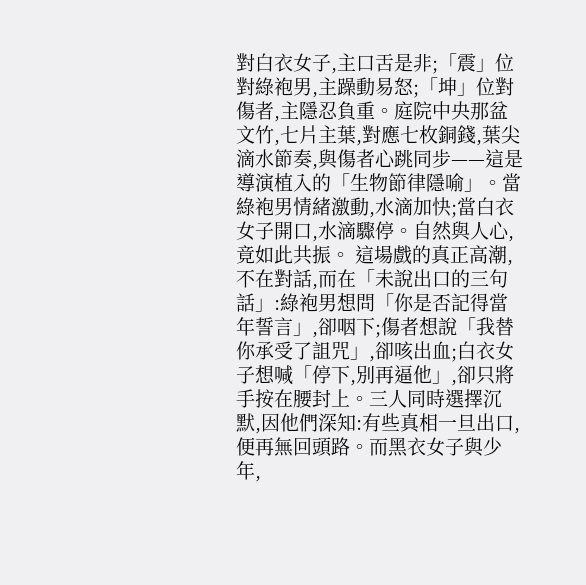對白衣女子,主口舌是非;「震」位對綠袍男,主躁動易怒;「坤」位對傷者,主隱忍負重。庭院中央那盆文竹,七片主葉,對應七枚銅錢,葉尖滴水節奏,與傷者心跳同步——這是導演植入的「生物節律隱喻」。當綠袍男情緒激動,水滴加快;當白衣女子開口,水滴驟停。自然與人心,竟如此共振。 這場戲的真正高潮,不在對話,而在「未說出口的三句話」:綠袍男想問「你是否記得當年誓言」,卻咽下;傷者想說「我替你承受了詛咒」,卻咳出血;白衣女子想喊「停下,別再逼他」,卻只將手按在腰封上。三人同時選擇沉默,因他們深知:有些真相一旦出口,便再無回頭路。而黑衣女子與少年,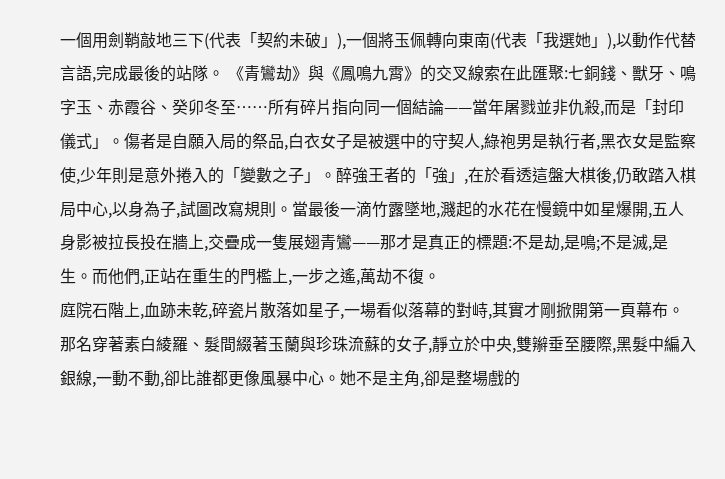一個用劍鞘敲地三下(代表「契約未破」),一個將玉佩轉向東南(代表「我選她」),以動作代替言語,完成最後的站隊。 《青鸞劫》與《鳳鳴九霄》的交叉線索在此匯聚:七銅錢、獸牙、鳴字玉、赤霞谷、癸卯冬至……所有碎片指向同一個結論——當年屠戮並非仇殺,而是「封印儀式」。傷者是自願入局的祭品,白衣女子是被選中的守契人,綠袍男是執行者,黑衣女是監察使,少年則是意外捲入的「變數之子」。醉強王者的「強」,在於看透這盤大棋後,仍敢踏入棋局中心,以身為子,試圖改寫規則。當最後一滴竹露墜地,濺起的水花在慢鏡中如星爆開,五人身影被拉長投在牆上,交疊成一隻展翅青鸞——那才是真正的標題:不是劫,是鳴;不是滅,是生。而他們,正站在重生的門檻上,一步之遙,萬劫不復。
庭院石階上,血跡未乾,碎瓷片散落如星子,一場看似落幕的對峙,其實才剛掀開第一頁幕布。那名穿著素白綾羅、髮間綴著玉蘭與珍珠流蘇的女子,靜立於中央,雙辮垂至腰際,黑髮中編入銀線,一動不動,卻比誰都更像風暴中心。她不是主角,卻是整場戲的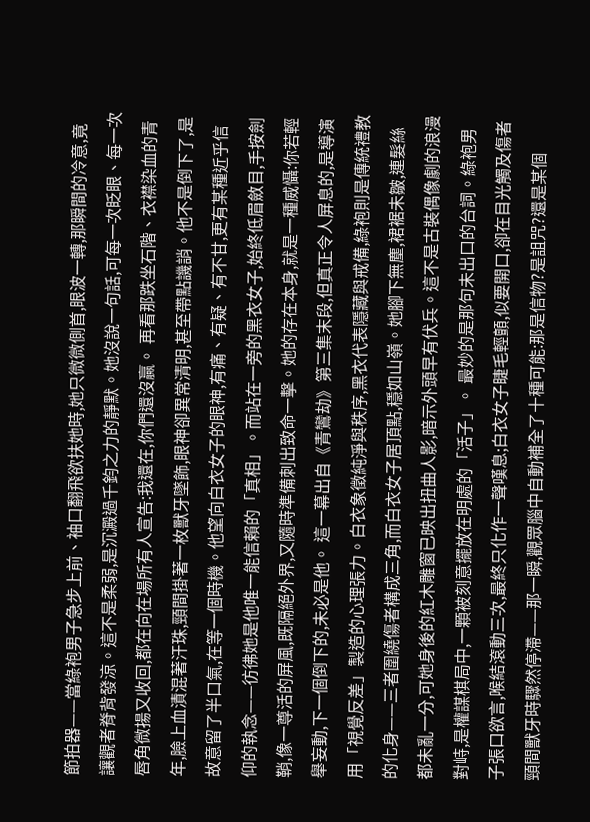節拍器——當綠袍男子急步上前、袖口翻飛欲扶她時,她只微微側首,眼波一轉,那瞬間的冷意,竟讓觀者脊背發涼。這不是柔弱,是沉澱過千鈞之力的靜默。她沒說一句話,可每一次眨眼、每一次唇角微揚又收回,都在向在場所有人宣告:我還在,你們還沒贏。 再看那跌坐石階、衣襟染血的青年,臉上血漬混著汗珠,頸間掛著一枚獸牙墜飾,眼神卻異常清明,甚至帶點譏誚。他不是倒下了,是故意留了半口氣,在等一個時機。他望向白衣女子的眼神,有痛、有疑、有不甘,更有某種近乎信仰的執念——彷彿她是他唯一能信賴的「真相」。而站在一旁的黑衣女子,始終低眉斂目,手按劍鞘,像一尊活的屏風,既隔絕外界,又隨時準備刺出致命一擊。她的存在本身,就是一種威懾:你若輕舉妄動,下一個倒下的,未必是他。 這一幕出自《青鸞劫》第三集末段,但真正令人屏息的,是導演用「視覺反差」製造的心理張力。白衣象徵純淨與秩序,黑衣代表隱藏與戒備,綠袍則是傳統禮教的化身——三者圍繞傷者構成三角,而白衣女子居頂點,穩如山嶺。她腳下無塵,裙裾未皺,連髮絲都未亂一分,可她身後的紅木雕窗已映出扭曲人影,暗示外頭早有伏兵。這不是古裝偶像劇的浪漫對峙,是權謀棋局中,一顆被刻意擺放在明處的「活子」。 最妙的是那句未出口的台詞。綠袍男子張口欲言,喉結滾動三次,最終只化作一聲嘆息;白衣女子睫毛輕顫,似要開口,卻在目光觸及傷者頸間獸牙時驟然停滯——那一瞬,觀眾腦中自動補全了十種可能:那是信物?是詛咒?還是某個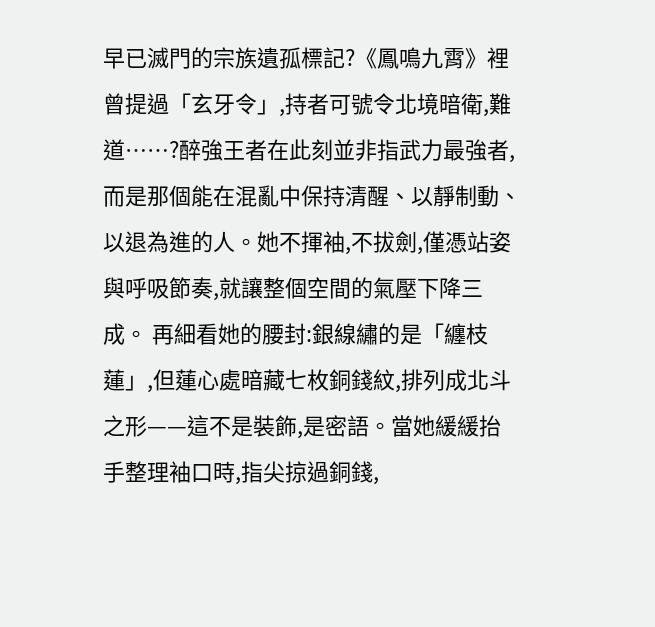早已滅門的宗族遺孤標記?《鳳鳴九霄》裡曾提過「玄牙令」,持者可號令北境暗衛,難道……?醉強王者在此刻並非指武力最強者,而是那個能在混亂中保持清醒、以靜制動、以退為進的人。她不揮袖,不拔劍,僅憑站姿與呼吸節奏,就讓整個空間的氣壓下降三成。 再細看她的腰封:銀線繡的是「纏枝蓮」,但蓮心處暗藏七枚銅錢紋,排列成北斗之形——這不是裝飾,是密語。當她緩緩抬手整理袖口時,指尖掠過銅錢,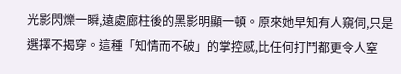光影閃爍一瞬,遠處廊柱後的黑影明顯一頓。原來她早知有人窺伺,只是選擇不揭穿。這種「知情而不破」的掌控感,比任何打鬥都更令人窒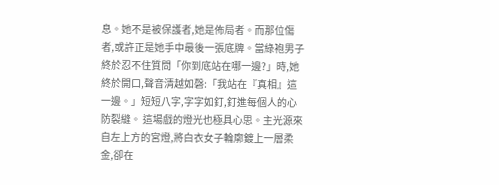息。她不是被保護者,她是佈局者。而那位傷者,或許正是她手中最後一張底牌。當綠袍男子終於忍不住質問「你到底站在哪一邊?」時,她終於開口,聲音清越如磬:「我站在『真相』這一邊。」短短八字,字字如釘,釘進每個人的心防裂縫。 這場戲的燈光也極具心思。主光源來自左上方的宮燈,將白衣女子輪廓鍍上一層柔金,卻在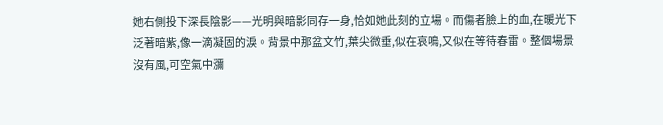她右側投下深長陰影——光明與暗影同存一身,恰如她此刻的立場。而傷者臉上的血,在暖光下泛著暗紫,像一滴凝固的淚。背景中那盆文竹,葉尖微垂,似在哀鳴,又似在等待春雷。整個場景沒有風,可空氣中瀰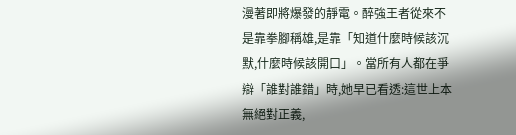漫著即將爆發的靜電。醉強王者從來不是靠拳腳稱雄,是靠「知道什麼時候該沉默,什麼時候該開口」。當所有人都在爭辯「誰對誰錯」時,她早已看透:這世上本無絕對正義,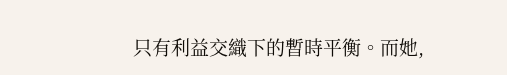只有利益交織下的暫時平衡。而她,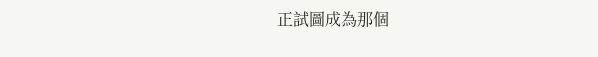正試圖成為那個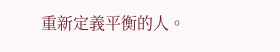重新定義平衡的人。